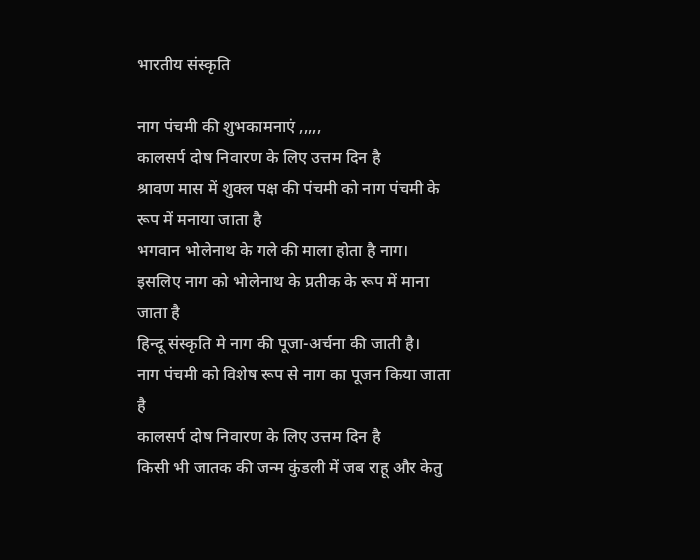भारतीय संस्कृति

नाग पंचमी की शुभकामनाएं ,,,,,
कालसर्प दोष निवारण के लिए उत्तम दिन है
श्रावण मास में शुक्ल पक्ष की पंचमी को नाग पंचमी के रूप में मनाया जाता है
भगवान भोलेनाथ के गले की माला होता है नाग। इसलिए नाग को भोलेनाथ के प्रतीक के रूप में माना जाता है
हिन्दू संस्कृति मे नाग की पूजा-अर्चना की जाती है।
नाग पंचमी को विशेष रूप से नाग का पूजन किया जाता है
कालसर्प दोष निवारण के लिए उत्तम दिन है
किसी भी जातक की जन्म कुंडली में जब राहू और केतु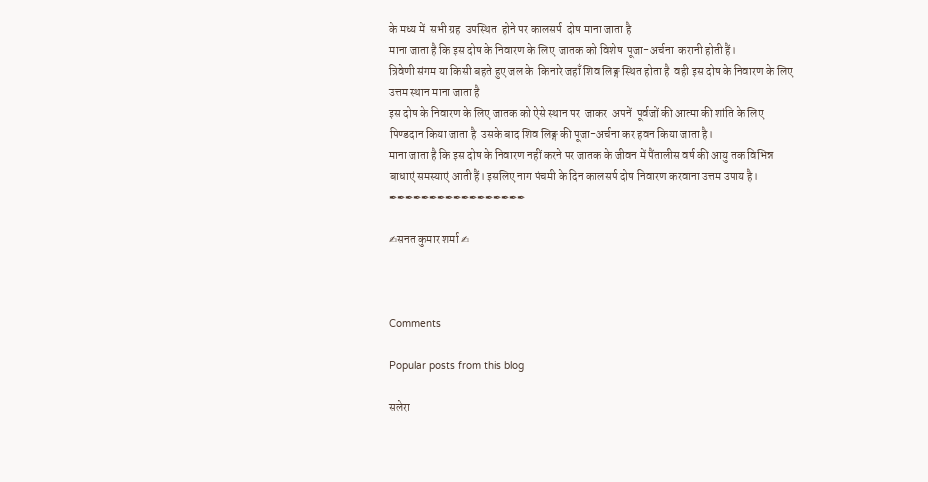के मध्य में  सभी ग्रह  उपस्थित  होने पर कालसर्प  दोष माना जाता है
माना जाता है कि इस दोष के निवारण के लिए  जातक को विशेष  पूजा-अर्चना  करानी होती हैं।
त्रिवेणी संगम या किसी बहते हुए जल के  किनारे जहाँ शिव लिङ्ग स्थित होता है  वही इस दोष के निवारण के लिए उत्तम स्थान माना जाता है
इस दोष के निवारण के लिए जातक को ऐसे स्थान पर  जाकर  अपनें  पूर्वजों की आत्मा की शांति के लिए पिण्डदान किया जाता है  उसके बाद शिव लिङ्ग की पूजा-अर्चना कर हवन किया जाता है।
माना जाता है कि इस दोष के निवारण नहीं करने पर जातक के जीवन में पैंतालीस वर्ष की आयु तक विभिन्न बाधाएं समस्याएं आती हैं। इसलिए नाग पंचमी के दिन कालसर्प दोष निवारण करवाना उत्तम उपाय है।
✒✒✒✒✒✒✒✒✒✒✒✒✒✒✒✒✒

✍सनत कुमार शर्मा ✍



Comments

Popular posts from this blog

सलेरा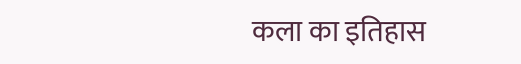कला का इतिहास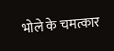भोले के चमत्कार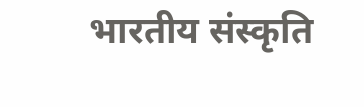भारतीय संस्कृति